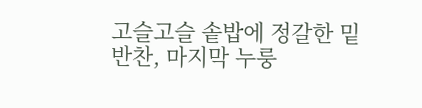고슬고슬 솥밥에 정갈한 밑반찬, 마지막 누룽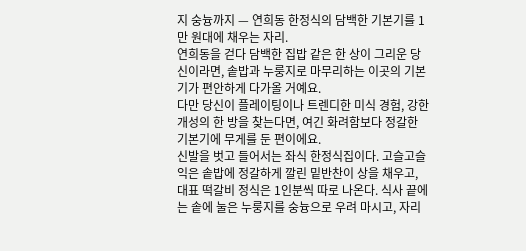지 숭늉까지 — 연희동 한정식의 담백한 기본기를 1만 원대에 채우는 자리.
연희동을 걷다 담백한 집밥 같은 한 상이 그리운 당신이라면, 솥밥과 누룽지로 마무리하는 이곳의 기본기가 편안하게 다가올 거예요.
다만 당신이 플레이팅이나 트렌디한 미식 경험, 강한 개성의 한 방을 찾는다면, 여긴 화려함보다 정갈한 기본기에 무게를 둔 편이에요.
신발을 벗고 들어서는 좌식 한정식집이다. 고슬고슬 익은 솥밥에 정갈하게 깔린 밑반찬이 상을 채우고, 대표 떡갈비 정식은 1인분씩 따로 나온다. 식사 끝에는 솥에 눌은 누룽지를 숭늉으로 우려 마시고, 자리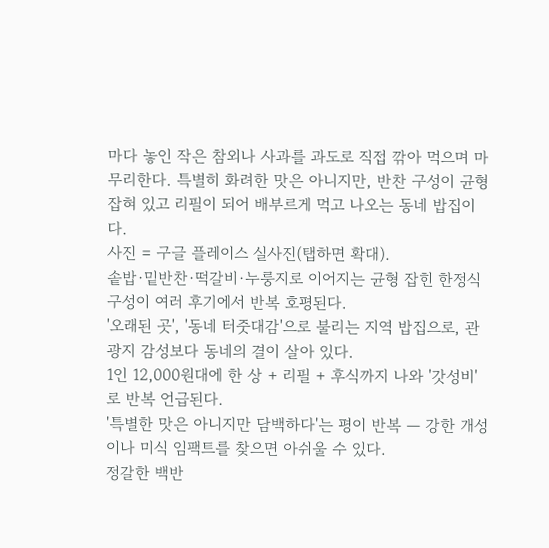마다 놓인 작은 참외나 사과를 과도로 직접 깎아 먹으며 마무리한다. 특별히 화려한 맛은 아니지만, 반찬 구성이 균형 잡혀 있고 리필이 되어 배부르게 먹고 나오는 동네 밥집이다.
사진 = 구글 플레이스 실사진(탭하면 확대).
솥밥·밑반찬·떡갈비·누룽지로 이어지는 균형 잡힌 한정식 구성이 여러 후기에서 반복 호평된다.
'오래된 곳', '동네 터줏대감'으로 불리는 지역 밥집으로, 관광지 감성보다 동네의 결이 살아 있다.
1인 12,000원대에 한 상 + 리필 + 후식까지 나와 '갓성비'로 반복 언급된다.
'특별한 맛은 아니지만 담백하다'는 평이 반복 — 강한 개성이나 미식 임팩트를 찾으면 아쉬울 수 있다.
정갈한 백반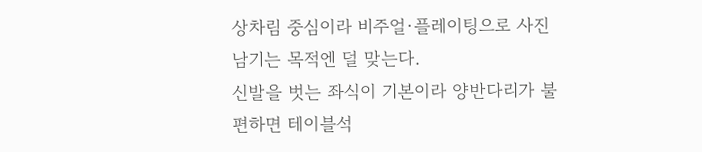상차림 중심이라 비주얼·플레이팅으로 사진 남기는 목적엔 덜 맞는다.
신발을 벗는 좌식이 기본이라 양반다리가 불편하면 테이블석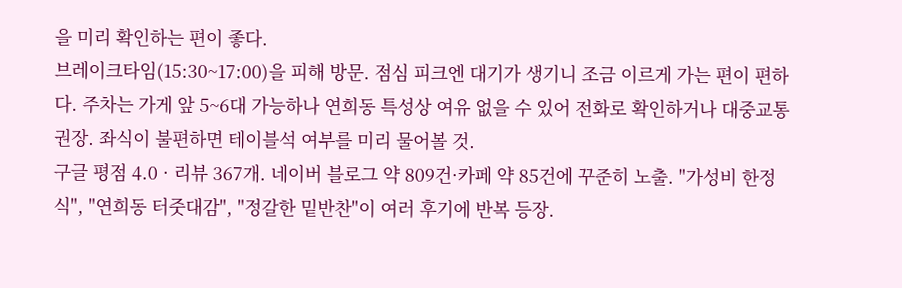을 미리 확인하는 편이 좋다.
브레이크타임(15:30~17:00)을 피해 방문. 점심 피크엔 대기가 생기니 조금 이르게 가는 편이 편하다. 주차는 가게 앞 5~6대 가능하나 연희동 특성상 여유 없을 수 있어 전화로 확인하거나 대중교통 권장. 좌식이 불편하면 테이블석 여부를 미리 물어볼 것.
구글 평점 4.0 · 리뷰 367개. 네이버 블로그 약 809건·카페 약 85건에 꾸준히 노출. "가성비 한정식", "연희동 터줏대감", "정갈한 밑반찬"이 여러 후기에 반복 등장.